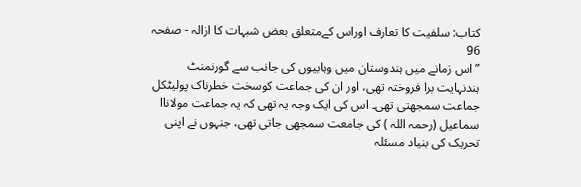کتاب: سلفیت کا تعارف اوراس کےمتعلق بعض شبہات کا ازالہ - صفحہ 96
”اس زمانے میں ہندوستان میں وہابیوں کی جانب سے گورنمنٹ ہندنہایت برا فروختہ تھی، اور ان کی جماعت کوسخت خطرناک پولیٹکل جماعت سمجھتی تھی۔ اس کی ایک وجہ یہ تھی کہ یہ جماعت مولاناا سماعیل (رحمہ اللہ ) کی جامعت سمجھی جاتی تھی، جنہوں نے اپنی تحریک کی بنیاد مسئلہ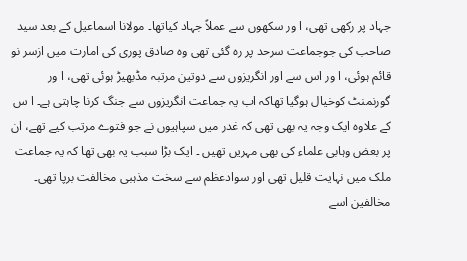جہاد پر رکھی تھی، ا ور سکھوں سے عملاً جہاد کیاتھا۔ مولانا اسماعیل کے بعد سید صاحب کی جوجماعت سرحد پر رہ گئی تھی وہ صادق پوری کی امارت میں ازسر نو قائم ہوئی، ا ور اس سے اور انگریزوں سے دوتین مرتبہ مڈبھیڑ ہوئی تھی، ا ور گورنمنٹ کوخیال ہوگیا تھاکہ اب یہ جماعت انگریزوں سے جنگ کرنا چاہتی ہے۔ ا س کے علاوہ ایک وجہ یہ بھی تھی کہ غدر میں سپاہیوں نے جو فتوے مرتب کیے تھے، ان پر بعض وہابی علماء کی بھی مہریں تھیں ۔ ایک بڑا سبب یہ بھی تھا کہ یہ جماعت ملک میں نہایت قلیل تھی اور سوادعظم سے سخت مذہبی مخالفت برپا تھی۔ مخالفین اسے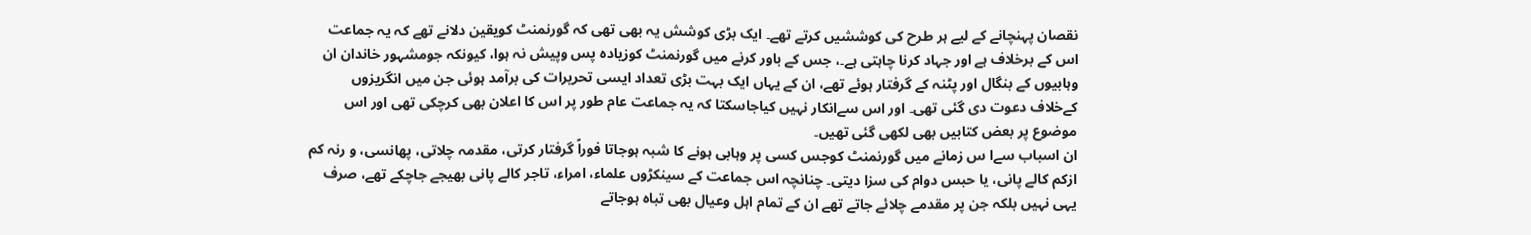نقصان پہنچانے کے لیے ہر طرح کی کوششیں کرتے تھے۔ ایک بڑی کوشش یہ بھی تھی کہ گورنمنٹ کویقین دلانے تھے کہ یہ جماعت اس کے برخلاف ہے اور جہاد کرنا چاہتی ہے۔، جس کے باور کرنے میں گورنمنٹ کوزیادہ پس وپیش نہ ہوا، کیونکہ جومشہور خاندان ان وہابیوں کے بنگال اور پٹنہ کے گرفتار ہوئے تھے، ان کے یہاں ایک بہت بڑی تعداد ایسی تحریرات کی برآمد ہوئی جن میں انگریزوں کےخلاف دعوت دی گئی تھی۔ اور اس سےانکار نہیں کیاجاسکتا کہ یہ جماعت عام طور پر اس کا اعلان بھی کرچکی تھی اور اس موضوع پر بعض کتابیں بھی لکھی گئی تھیں۔
ان اسباب سےا س زمانے میں گورنمنٹ کوجس کسی پر وہابی ہونے کا شبہ ہوجاتا فوراً گرفتار کرتی، مقدمہ چلاتی، پھانسی، و رنہ کم ازکم کالے پانی، یا حبس دوام کی سزا دیتی۔ چنانچہ اس جماعت کے سینکڑوں علماء، امراء، تاجر کالے پانی بھیجے جاچکے تھے، صرف یہی نہیں بلکہ جن پر مقدمے چلائے جاتے تھے ان کے تمام اہل وعیال بھی تباہ ہوجاتے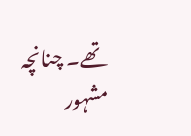تھے۔ چنانچہ مشہور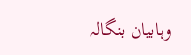وہابیان بنگالہ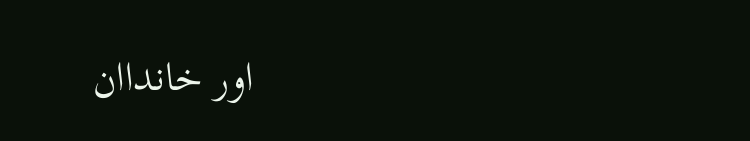اور خانداان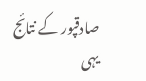صادقپور کے نتائج یہی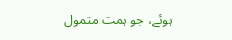ہوئے، جو ہمت متمول